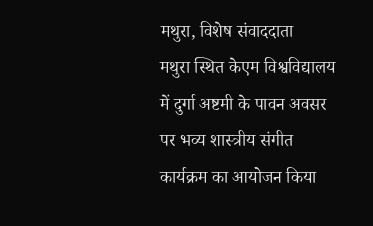मथुरा, विशेष संवाददाता
मथुरा स्थित केएम विश्वविद्यालय में दुर्गा अष्टमी के पावन अवसर पर भव्य शास्त्रीय संगीत कार्यक्रम का आयोजन किया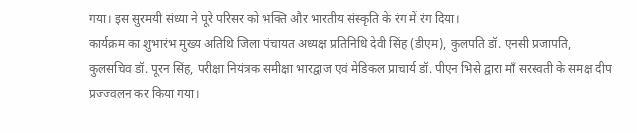गया। इस सुरमयी संध्या ने पूरे परिसर को भक्ति और भारतीय संस्कृति के रंग में रंग दिया।
कार्यक्रम का शुभारंभ मुख्य अतिथि जिला पंचायत अध्यक्ष प्रतिनिधि देवी सिंह (डीएम), कुलपति डॉ. एनसी प्रजापति, कुलसचिव डॉ. पूरन सिंह, परीक्षा नियंत्रक समीक्षा भारद्वाज एवं मेडिकल प्राचार्य डॉ. पीएन भिसे द्वारा माँ सरस्वती के समक्ष दीप प्रज्ज्वलन कर किया गया।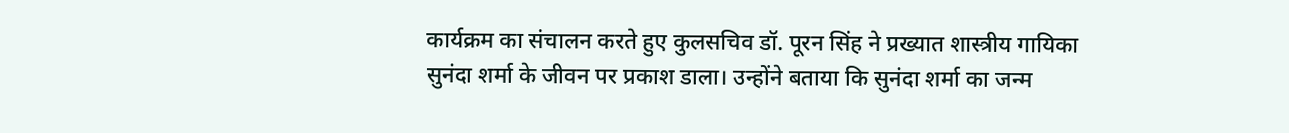कार्यक्रम का संचालन करते हुए कुलसचिव डॉ. पूरन सिंह ने प्रख्यात शास्त्रीय गायिका सुनंदा शर्मा के जीवन पर प्रकाश डाला। उन्होंने बताया कि सुनंदा शर्मा का जन्म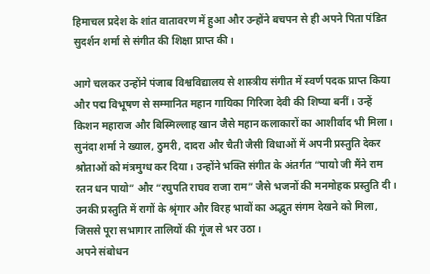हिमाचल प्रदेश के शांत वातावरण में हुआ और उन्होंने बचपन से ही अपने पिता पंडित सुदर्शन शर्मा से संगीत की शिक्षा प्राप्त की।

आगे चलकर उन्होंने पंजाब विश्वविद्यालय से शास्त्रीय संगीत में स्वर्ण पदक प्राप्त किया और पद्म विभूषण से सम्मानित महान गायिका गिरिजा देवी की शिष्या बनीं। उन्हें किशन महाराज और बिस्मिल्लाह खान जैसे महान कलाकारों का आशीर्वाद भी मिला।
सुनंदा शर्मा ने ख्याल, ठुमरी, दादरा और चैती जैसी विधाओं में अपनी प्रस्तुति देकर श्रोताओं को मंत्रमुग्ध कर दिया। उन्होंने भक्ति संगीत के अंतर्गत “पायो जी मैंने राम रतन धन पायो” और “रघुपति राघव राजा राम” जैसे भजनों की मनमोहक प्रस्तुति दी।
उनकी प्रस्तुति में रागों के श्रृंगार और विरह भावों का अद्भुत संगम देखने को मिला, जिससे पूरा सभागार तालियों की गूंज से भर उठा।
अपने संबोधन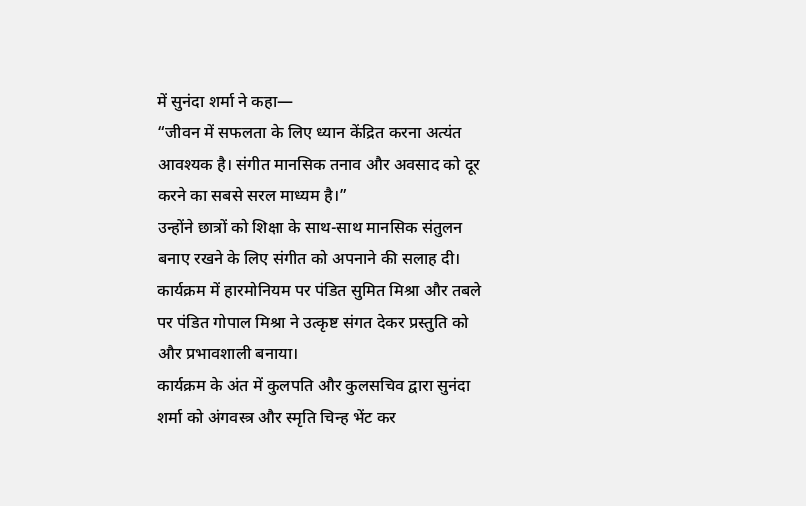में सुनंदा शर्मा ने कहा—
“जीवन में सफलता के लिए ध्यान केंद्रित करना अत्यंत आवश्यक है। संगीत मानसिक तनाव और अवसाद को दूर करने का सबसे सरल माध्यम है।”
उन्होंने छात्रों को शिक्षा के साथ-साथ मानसिक संतुलन बनाए रखने के लिए संगीत को अपनाने की सलाह दी।
कार्यक्रम में हारमोनियम पर पंडित सुमित मिश्रा और तबले पर पंडित गोपाल मिश्रा ने उत्कृष्ट संगत देकर प्रस्तुति को और प्रभावशाली बनाया।
कार्यक्रम के अंत में कुलपति और कुलसचिव द्वारा सुनंदा शर्मा को अंगवस्त्र और स्मृति चिन्ह भेंट कर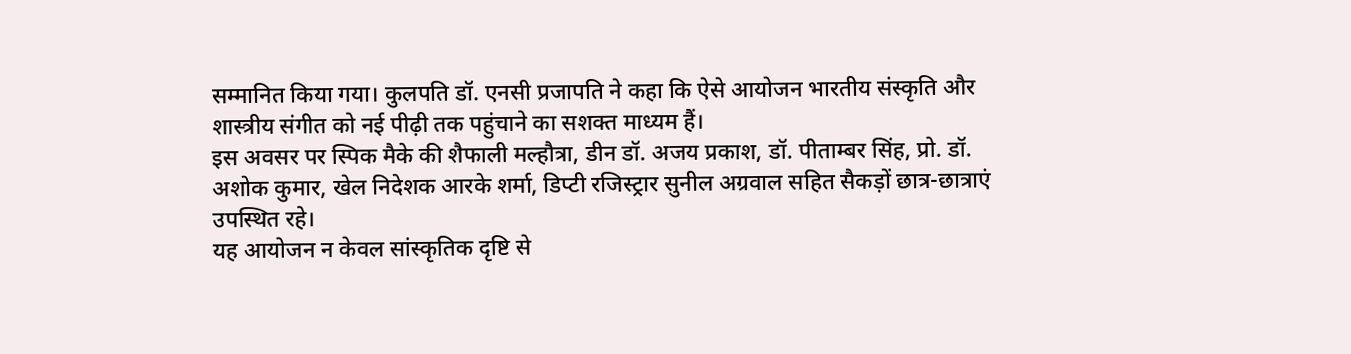सम्मानित किया गया। कुलपति डॉ. एनसी प्रजापति ने कहा कि ऐसे आयोजन भारतीय संस्कृति और शास्त्रीय संगीत को नई पीढ़ी तक पहुंचाने का सशक्त माध्यम हैं।
इस अवसर पर स्पिक मैके की शैफाली मल्हौत्रा, डीन डॉ. अजय प्रकाश, डॉ. पीताम्बर सिंह, प्रो. डॉ. अशोक कुमार, खेल निदेशक आरके शर्मा, डिप्टी रजिस्ट्रार सुनील अग्रवाल सहित सैकड़ों छात्र-छात्राएं उपस्थित रहे।
यह आयोजन न केवल सांस्कृतिक दृष्टि से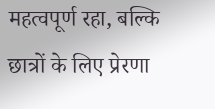महत्वपूर्ण रहा, बल्कि छात्रों के लिए प्रेरणा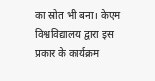का स्रोत भी बना। केएम विश्वविद्यालय द्वारा इस प्रकार के कार्यक्रम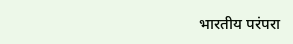भारतीय परंपरा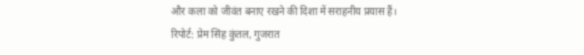और कला को जीवंत बनाए रखने की दिशा में सराहनीय प्रयास हैं।
रिपोर्ट: प्रेम सिंह कुंतल, गुजरात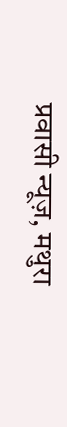प्रवासी न्यूज़, मथुरा